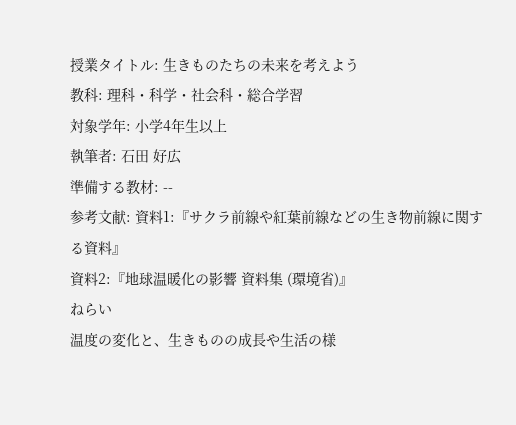授業タイトル: 生きものたちの未来を考えよう
教科: 理科・科学・社会科・総合学習
対象学年: 小学4年生以上
執筆者: 石田 好広
準備する教材: --
参考文献: 資料1:『サクラ前線や紅葉前線などの生き物前線に関する資料』
資料2:『地球温暖化の影響 資料集 (環境省)』
ねらい
温度の変化と、生きものの成長や生活の様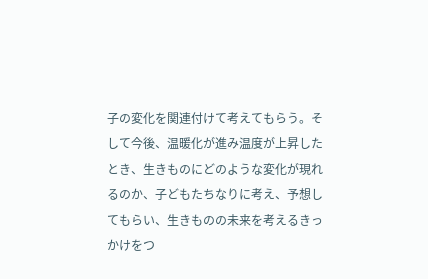子の変化を関連付けて考えてもらう。そして今後、温暖化が進み温度が上昇したとき、生きものにどのような変化が現れるのか、子どもたちなりに考え、予想してもらい、生きものの未来を考えるきっかけをつ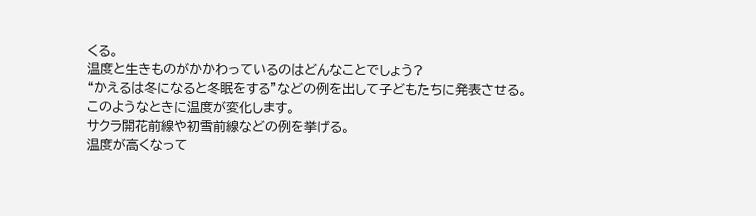くる。
温度と生きものがかかわっているのはどんなことでしょう?
“かえるは冬になると冬眠をする”などの例を出して子どもたちに発表させる。
このようなときに温度が変化します。
サクラ開花前線や初雪前線などの例を挙げる。
温度が高くなって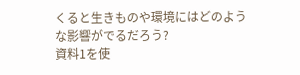くると生きものや環境にはどのような影響がでるだろう?
資料1を使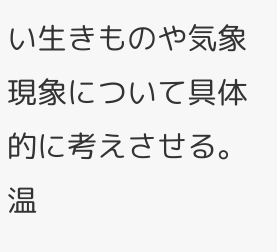い生きものや気象現象について具体的に考えさせる。
温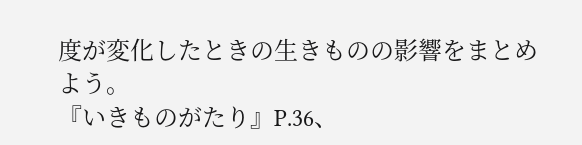度が変化したときの生きものの影響をまとめよう。
『いきものがたり』P.36、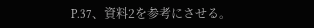P.37、資料2を参考にさせる。